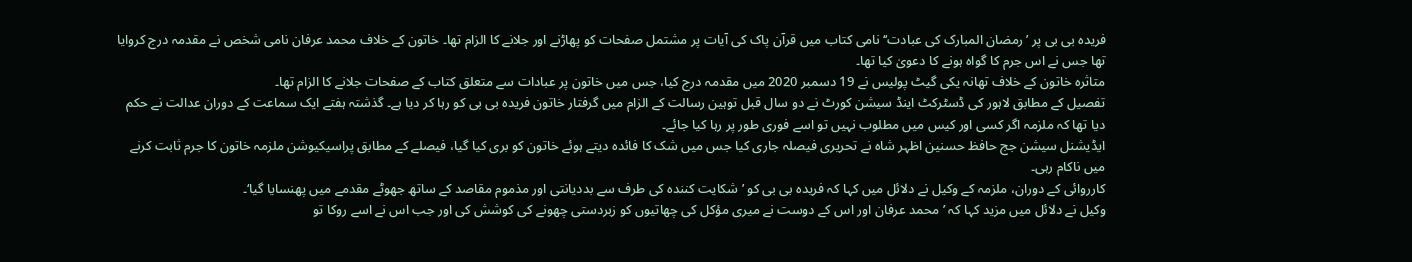فریدہ بی بی پر ’رمضان المبارک کی عبادت‘‘ نامی کتاب میں قرآن پاک کی آیات پر مشتمل صفحات کو پھاڑنے اور جلانے کا الزام تھا۔ خاتون کے خلاف محمد عرفان نامی شخص نے مقدمہ درج کروایا تھا جس نے اس جرم کا گواہ ہونے کا دعویٰ کیا تھا۔
متاثرہ خاتون کے خلاف تھانہ یکی گیٹ پولیس نے 19 دسمبر 2020 میں مقدمہ درج کیا، جس میں خاتون پر عبادات سے متعلق کتاب کے صفحات جلانے کا الزام تھا۔
تفصیل کے مطابق لاہور کی ڈسٹرکٹ اینڈ سیشن کورٹ نے دو سال قبل توہین رسالت کے الزام میں گرفتار خاتون فریدہ بی بی کو رہا کر دیا ہے۔ گذشتہ ہفتے ایک سماعت کے دوران عدالت نے حکم دیا تھا کہ ملزمہ اگر کسی اور کیس میں مطلوب نہیں تو اسے فوری طور پر رہا کیا جائے۔
ایڈیشنل سیشن جج حافظ حسنین اظہر شاہ نے تحریری فیصلہ جاری کیا جس میں شک کا فائدہ دیتے ہوئے خاتون کو بری کیا گیا، فیصلے کے مطابق پراسیکیوشن ملزمہ خاتون کا جرم ثابت کرنے میں ناکام رہی۔
کارروائی کے دوران، ملزمہ کے وکیل نے دلائل میں کہا کہ فریدہ بی بی کو ’شکایت کنندہ کی طرف سے بددیانتی اور مذموم مقاصد کے ساتھ جھوٹے مقدمے میں پھنسایا گیا‘۔
وکیل نے دلائل میں مزید کہا کہ ’محمد عرفان اور اس کے دوست نے میری مؤکل کی چھاتیوں کو زبردستی چھونے کی کوشش کی اور جب اس نے اسے روکا تو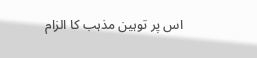اس پر توہین مذہب کا الزام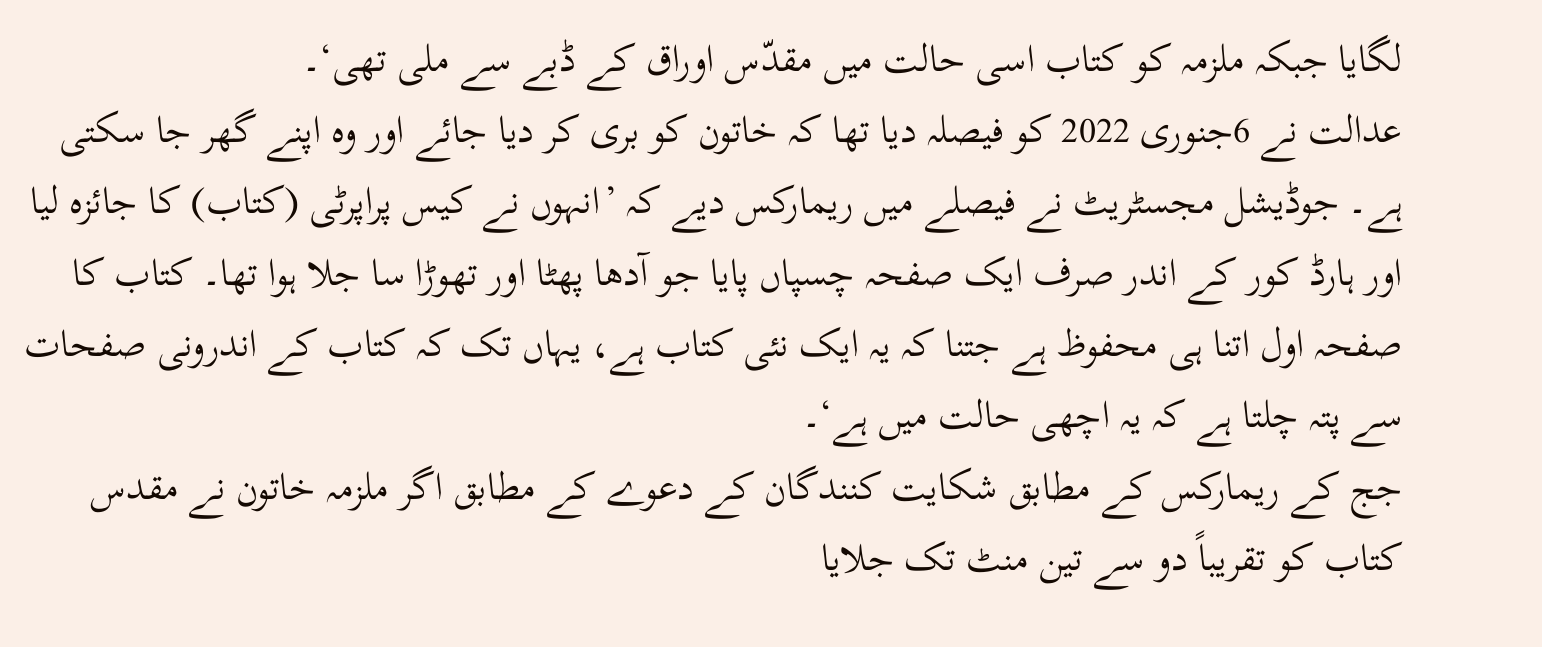لگایا جبکہ ملزمہ کو کتاب اسی حالت میں مقدّس اوراق کے ڈبے سے ملی تھی‘۔
عدالت نے 6جنوری 2022 کو فیصلہ دیا تھا کہ خاتون کو بری کر دیا جائے اور وہ اپنے گھر جا سکتی ہے۔ جوڈیشل مجسٹریٹ نے فیصلے میں ریمارکس دیے کہ ’انہوں نے کیس پراپرٹی (کتاب) کا جائزہ لیا اور ہارڈ کور کے اندر صرف ایک صفحہ چسپاں پایا جو آدھا پھٹا اور تھوڑا سا جلا ہوا تھا۔ کتاب کا صفحہ اول اتنا ہی محفوظ ہے جتنا کہ یہ ایک نئی کتاب ہے، یہاں تک کہ کتاب کے اندرونی صفحات سے پتہ چلتا ہے کہ یہ اچھی حالت میں ہے‘۔
جج کے ریمارکس کے مطابق شکایت کنندگان کے دعوے کے مطابق اگر ملزمہ خاتون نے مقدس کتاب کو تقریباً دو سے تین منٹ تک جلایا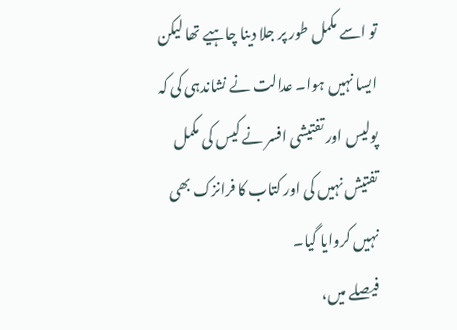تو اسے مکمل طور پر جلا دینا چاہیے تھا لیکن ایسا نہیں ہوا۔ عدالت نے نشاندہی کی کہ پولیس اور تفتیشی افسر نے کیس کی مکمل تفتیش نہیں کی اور کتاب کا فرانزک بھی نہیں کروایا گیا۔
فیصلے میں،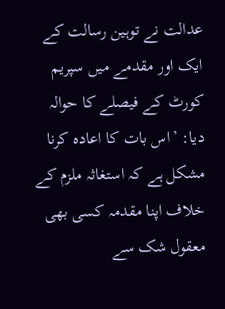عدالت نے توہین رسالت کے ایک اور مقدمے میں سپریم کورٹ کے فیصلے کا حوالہ دیا: ’اس بات کا اعادہ کرنا مشکل ہے کہ استغاثہ ملزم کے خلاف اپنا مقدمہ کسی بھی معقول شک سے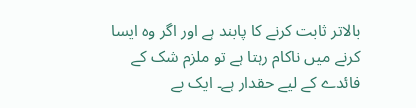بالاتر ثابت کرنے کا پابند ہے اور اگر وہ ایسا کرنے میں ناکام رہتا ہے تو ملزم شک کے فائدے کے لیے حقدار ہے۔ ایک بے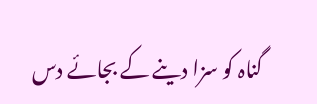گناہ کو سزا دینے کے بجائے دس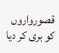قصورواروں کو بری کر دیا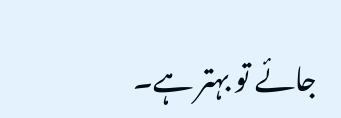جائے تو بہتر ہے۔